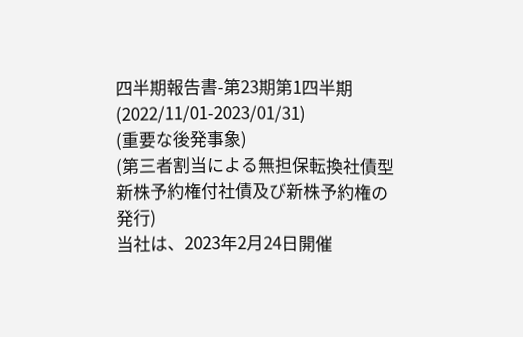四半期報告書-第23期第1四半期(2022/11/01-2023/01/31)
(重要な後発事象)
(第三者割当による無担保転換社債型新株予約権付社債及び新株予約権の発行)
当社は、2023年2月24日開催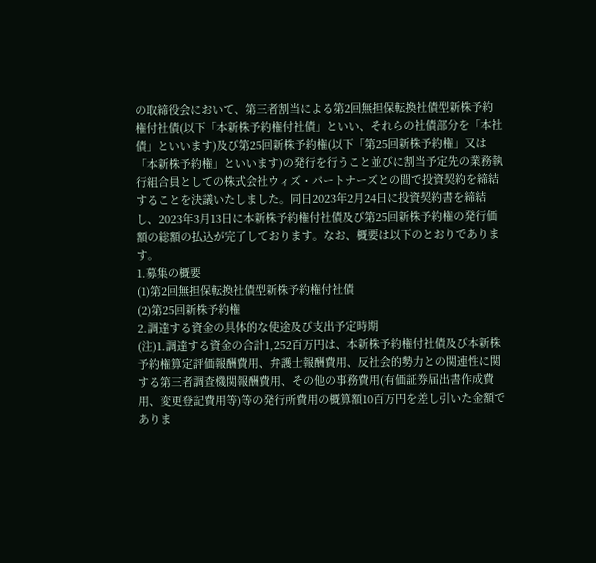の取締役会において、第三者割当による第2回無担保転換社債型新株予約権付社債(以下「本新株予約権付社債」といい、それらの社債部分を「本社債」といいます)及び第25回新株予約権(以下「第25回新株予約権」又は「本新株予約権」といいます)の発行を行うこと並びに割当予定先の業務執行組合員としての株式会社ウィズ・パートナーズとの間で投資契約を締結することを決議いたしました。同日2023年2月24日に投資契約書を締結し、2023年3月13日に本新株予約権付社債及び第25回新株予約権の発行価額の総額の払込が完了しております。なお、概要は以下のとおりであります。
1.募集の概要
(1)第2回無担保転換社債型新株予約権付社債
(2)第25回新株予約権
2.調達する資金の具体的な使途及び支出予定時期
(注)1.調達する資金の合計1,252百万円は、本新株予約権付社債及び本新株予約権算定評価報酬費用、弁護士報酬費用、反社会的勢力との関連性に関する第三者調査機関報酬費用、その他の事務費用(有価証券届出書作成費用、変更登記費用等)等の発行所費用の概算額10百万円を差し引いた金額でありま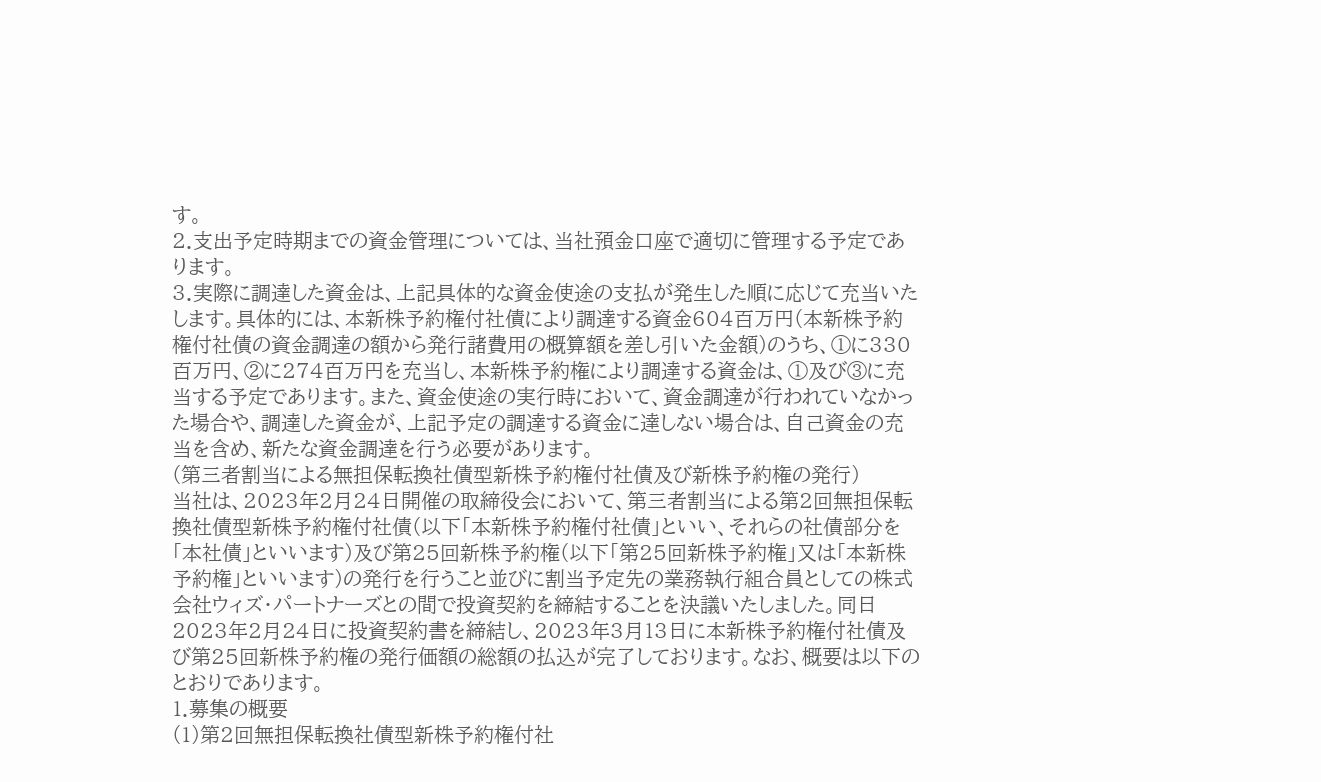す。
2.支出予定時期までの資金管理については、当社預金口座で適切に管理する予定であります。
3.実際に調達した資金は、上記具体的な資金使途の支払が発生した順に応じて充当いたします。具体的には、本新株予約権付社債により調達する資金604百万円(本新株予約権付社債の資金調達の額から発行諸費用の概算額を差し引いた金額)のうち、①に330百万円、②に274百万円を充当し、本新株予約権により調達する資金は、①及び③に充当する予定であります。また、資金使途の実行時において、資金調達が行われていなかった場合や、調達した資金が、上記予定の調達する資金に達しない場合は、自己資金の充当を含め、新たな資金調達を行う必要があります。
(第三者割当による無担保転換社債型新株予約権付社債及び新株予約権の発行)
当社は、2023年2月24日開催の取締役会において、第三者割当による第2回無担保転換社債型新株予約権付社債(以下「本新株予約権付社債」といい、それらの社債部分を「本社債」といいます)及び第25回新株予約権(以下「第25回新株予約権」又は「本新株予約権」といいます)の発行を行うこと並びに割当予定先の業務執行組合員としての株式会社ウィズ・パートナーズとの間で投資契約を締結することを決議いたしました。同日2023年2月24日に投資契約書を締結し、2023年3月13日に本新株予約権付社債及び第25回新株予約権の発行価額の総額の払込が完了しております。なお、概要は以下のとおりであります。
1.募集の概要
(1)第2回無担保転換社債型新株予約権付社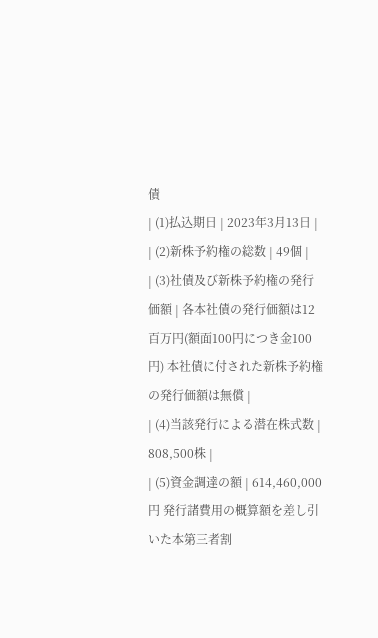債
| (1)払込期日 | 2023年3月13日 |
| (2)新株予約権の総数 | 49個 |
| (3)社債及び新株予約権の発行価額 | 各本社債の発行価額は12百万円(額面100円につき金100円) 本社債に付された新株予約権の発行価額は無償 |
| (4)当該発行による潜在株式数 | 808,500株 |
| (5)資金調達の額 | 614,460,000円 発行諸費用の概算額を差し引いた本第三者割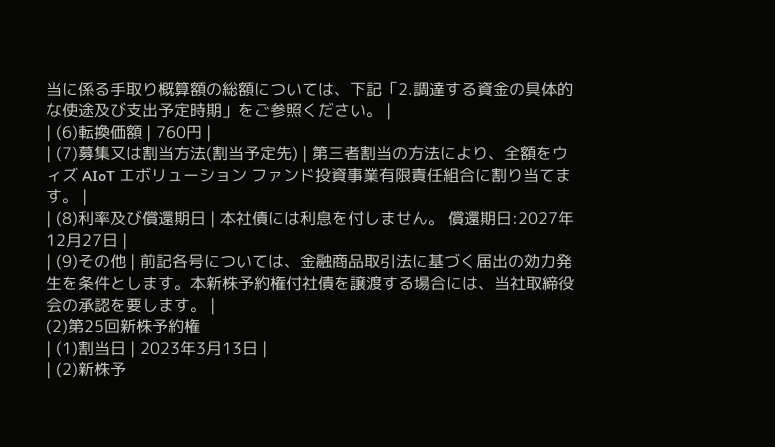当に係る手取り概算額の総額については、下記「2.調達する資金の具体的な使途及び支出予定時期」をご参照ください。 |
| (6)転換価額 | 760円 |
| (7)募集又は割当方法(割当予定先) | 第三者割当の方法により、全額をウィズ AIoT エボリューション ファンド投資事業有限責任組合に割り当てます。 |
| (8)利率及び償還期日 | 本社債には利息を付しません。 償還期日:2027年12月27日 |
| (9)その他 | 前記各号については、金融商品取引法に基づく届出の効力発生を条件とします。本新株予約権付社債を譲渡する場合には、当社取締役会の承認を要します。 |
(2)第25回新株予約権
| (1)割当日 | 2023年3月13日 |
| (2)新株予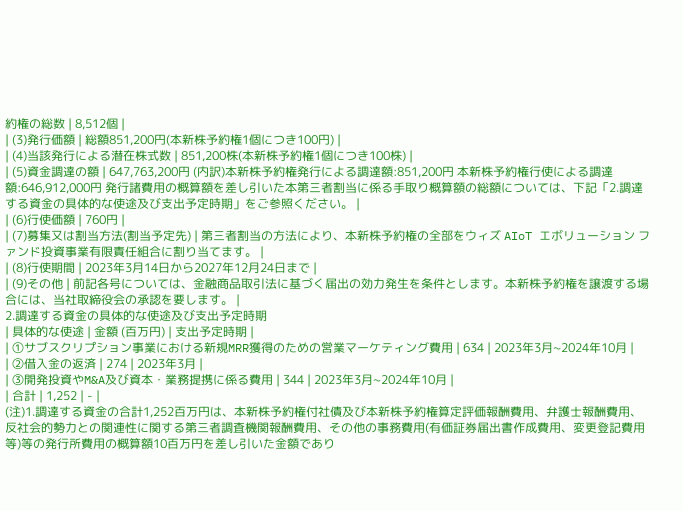約権の総数 | 8,512個 |
| (3)発行価額 | 総額851,200円(本新株予約権1個につき100円) |
| (4)当該発行による潜在株式数 | 851,200株(本新株予約権1個につき100株) |
| (5)資金調達の額 | 647,763,200円 (内訳)本新株予約権発行による調達額:851,200円 本新株予約権行使による調達額:646,912,000円 発行諸費用の概算額を差し引いた本第三者割当に係る手取り概算額の総額については、下記「2.調達する資金の具体的な使途及び支出予定時期」をご参照ください。 |
| (6)行使価額 | 760円 |
| (7)募集又は割当方法(割当予定先) | 第三者割当の方法により、本新株予約権の全部をウィズ AIoT エボリューション ファンド投資事業有限責任組合に割り当てます。 |
| (8)行使期間 | 2023年3月14日から2027年12月24日まで |
| (9)その他 | 前記各号については、金融商品取引法に基づく届出の効力発生を条件とします。本新株予約権を譲渡する場合には、当社取締役会の承認を要します。 |
2.調達する資金の具体的な使途及び支出予定時期
| 具体的な使途 | 金額 (百万円) | 支出予定時期 |
| ①サブスクリプション事業における新規MRR獲得のための営業マーケティング費用 | 634 | 2023年3月~2024年10月 |
| ②借入金の返済 | 274 | 2023年3月 |
| ③開発投資やM&A及び資本・業務提携に係る費用 | 344 | 2023年3月~2024年10月 |
| 合計 | 1,252 | - |
(注)1.調達する資金の合計1,252百万円は、本新株予約権付社債及び本新株予約権算定評価報酬費用、弁護士報酬費用、反社会的勢力との関連性に関する第三者調査機関報酬費用、その他の事務費用(有価証券届出書作成費用、変更登記費用等)等の発行所費用の概算額10百万円を差し引いた金額であり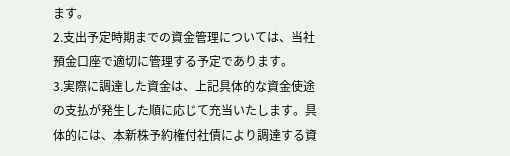ます。
2.支出予定時期までの資金管理については、当社預金口座で適切に管理する予定であります。
3.実際に調達した資金は、上記具体的な資金使途の支払が発生した順に応じて充当いたします。具体的には、本新株予約権付社債により調達する資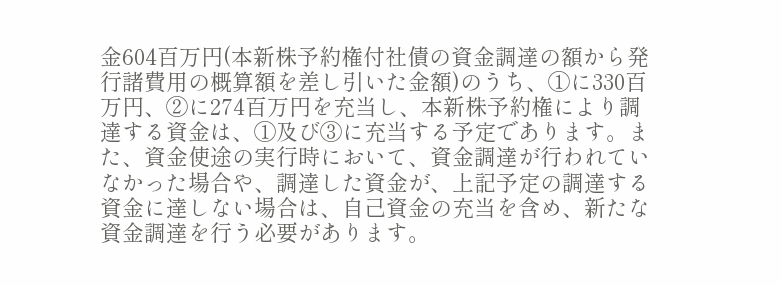金604百万円(本新株予約権付社債の資金調達の額から発行諸費用の概算額を差し引いた金額)のうち、①に330百万円、②に274百万円を充当し、本新株予約権により調達する資金は、①及び③に充当する予定であります。また、資金使途の実行時において、資金調達が行われていなかった場合や、調達した資金が、上記予定の調達する資金に達しない場合は、自己資金の充当を含め、新たな資金調達を行う必要があります。